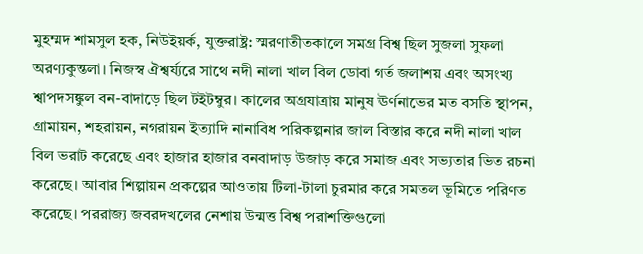মুহম্মদ শামসুল হক, নিউইয়র্ক, যুক্তরাষ্ট্র: স্মরণাতীতকালে সমগ্র বিশ্ব ছিল সুজলা সুফলা অরণ্যকুন্তলা। নিজস্ব ঐশ্বর্য্যরে সাথে নদী নালা খাল বিল ডোবা গর্ত জলাশয় এবং অসংখ্য শ্বাপদসঙ্কুল বন-বাদাড়ে ছিল টইটম্বুর। কালের অগ্রযাত্রায় মানুষ ঊর্ণনাভের মত বসতি স্থাপন, গ্রামায়ন, শহরায়ন, নগরায়ন ইত্যাদি নানাবিধ পরিকল্পনার জাল বিস্তার করে নদী নালা খাল বিল ভরাট করেছে এবং হাজার হাজার বনবাদাড় উজাড় করে সমাজ এবং সভ্যতার ভিত রচনা করেছে। আবার শিল্পায়ন প্রকল্পের আওতায় টিলা-টালা চুরমার করে সমতল ভূমিতে পরিণত করেছে। পররাজ্য জবরদখলের নেশায় উন্মত্ত বিশ্ব পরাশক্তিগুলো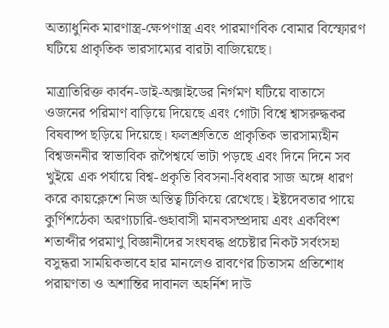অত্যাধুনিক মারণাস্ত্র-ক্ষেপণাস্ত্র এবং পারমাণবিক বোমার বিস্ফোরণ ঘটিয়ে প্রাকৃতিক ভারসাম্যের বারটা বাজিয়েছে।

মাত্রাতিরিক্ত কার্বন-ডাই-অক্সাইডের নির্গমণ ঘটিয়ে বাতাসে ওজনের পরিমাণ বাড়িয়ে দিয়েছে এবং গোটা বিশ্বে শ্বাসরুদ্ধকর বিষবাষ্প ছড়িয়ে দিয়েছে। ফলশ্রুতিতে প্রাকৃতিক ভারসাম্যহীন বিশ্বজননীর স্বাভাবিক রূপৈশ্বর্যে ভাটা পড়ছে এবং দিনে দিনে সব খুইয়ে এক পর্যায়ে বিশ্ব-প্রকৃতি বিবসনা-বিধবার সাজ অঙ্গে ধারণ করে কায়ক্লেশে নিজ অস্তিত্ব টিকিয়ে রেখেছে। ইষ্টদেবতার পায়ে কুর্ণিশঠেকা অরণ্যচারি-গুহাবাসী মানবসম্প্রদায় এবং একবিংশ শতাব্দীর পরমাণু বিজ্ঞানীদের সংঘবদ্ধ প্রচেষ্টার নিকট সর্বংসহা বসুন্ধরা সাময়িকভাবে হার মানলেও রাবণের চিতাসম প্রতিশোধ পরায়ণতা ও অশান্তির দাবানল অহর্নিশ দাউ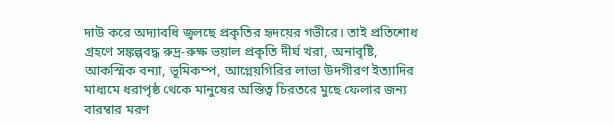দাউ করে অদ্যাবধি জ্বলছে প্রকৃতির হৃদয়ের গভীরে। তাই প্রতিশোধ গ্রহণে সঙ্কল্পবদ্ধ রুদ্র-রুক্ষ ভয়াল প্রকৃতি দীর্ঘ খরা, অনাবৃষ্টি, আকস্মিক বন্যা, ভূমিকম্প, আগ্নেয়গিরির লাভা উদগীরণ ইত্যাদির মাধ্যমে ধরাপৃষ্ঠ থেকে মানুষের অস্তিত্ব চিরতরে মুছে ফেলার জন্য বারম্বার মরণ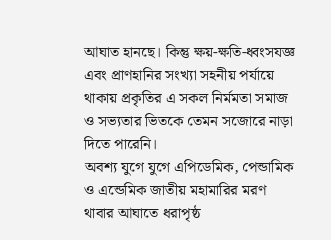আঘাত হানছে। কিন্তু ক্ষয়-ক্ষতি-ধ্বংসযজ্ঞ এবং প্রাণহানির সংখ্যা সহনীয় পর্যায়ে থাকায় প্রকৃতির এ সকল নির্মমতা সমাজ ও সভ্যতার ভিতকে তেমন সজোরে নাড়া দিতে পারেনি।
অবশ্য যুগে যুগে এপিডেমিক, পেন্ডামিক ও এন্ডেমিক জাতীয় মহামারির মরণ থাবার আঘাতে ধরাপৃষ্ঠ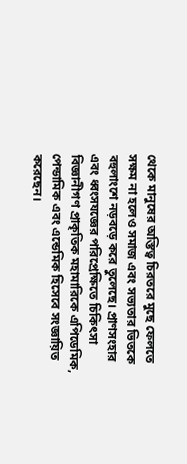থেকে মানুষের অস্তিত্ব চিরতরে মুছে ফেলতে সক্ষম না হলেও সমাজ এবং সভ্যতার ভিতকে বহুলাংশে নড়বড়ে করে তুলেছে। প্রাণসংহার এবং ধ্বংসযজ্ঞের পরিপ্রেক্ষিতে চিকিৎসা বিজ্ঞানীগণ প্রাকৃতিক মহামারিকে এপিডেমিক, পেন্ডামিক এবং এন্ডেমিক হিসেবে সংজ্ঞায়িত করেছেন।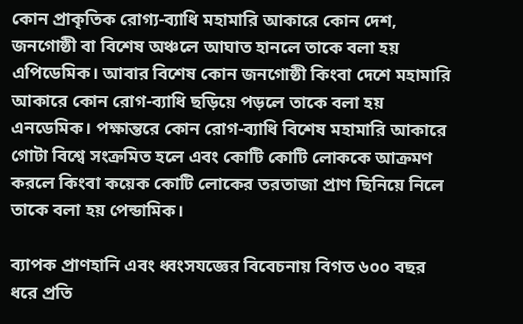কোন প্রাকৃতিক রোগ্য-ব্যাধি মহামারি আকারে কোন দেশ, জনগোষ্ঠী বা বিশেষ অঞ্চলে আঘাত হানলে তাকে বলা হয় এপিডেমিক। আবার বিশেষ কোন জনগোষ্ঠী কিংবা দেশে মহামারি আকারে কোন রোগ-ব্যাধি ছড়িয়ে পড়লে তাকে বলা হয় এনডেমিক। পক্ষান্তরে কোন রোগ-ব্যাধি বিশেষ মহামারি আকারে গোটা বিশ্বে সংক্রমিত হলে এবং কোটি কোটি লোককে আক্রমণ করলে কিংবা কয়েক কোটি লোকের তরতাজা প্রাণ ছিনিয়ে নিলে তাকে বলা হয় পেন্ডামিক।

ব্যাপক প্রাণহানি এবং ধ্বংসযজ্ঞের বিবেচনায় বিগত ৬০০ বছর ধরে প্রতি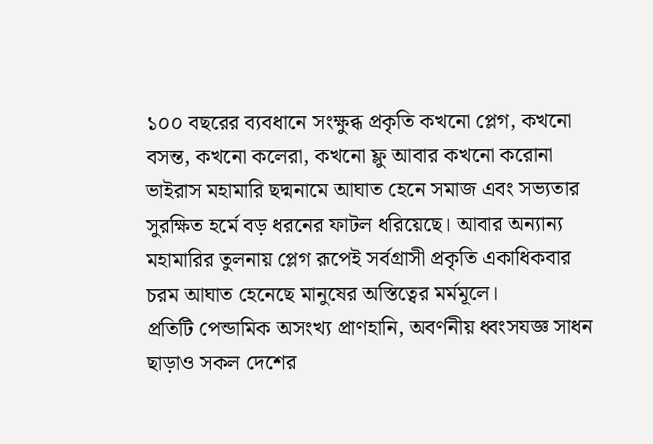১০০ বছরের ব্যবধানে সংক্ষুব্ধ প্রকৃতি কখনো প্লেগ, কখনো বসন্ত, কখনো কলেরা, কখনো ফ্লু আবার কখনো করোনা ভাইরাস মহামারি ছদ্মনামে আঘাত হেনে সমাজ এবং সভ্যতার সুরক্ষিত হর্মে বড় ধরনের ফাটল ধরিয়েছে। আবার অন্যান্য মহামারির তুলনায় প্লেগ রূপেই সর্বগ্রাসী প্রকৃতি একাধিকবার চরম আঘাত হেনেছে মানুষের অস্তিত্বের মর্মমূলে।
প্রতিটি পেন্ডামিক অসংখ্য প্রাণহানি, অবর্ণনীয় ধ্বংসযজ্ঞ সাধন ছাড়াও সকল দেশের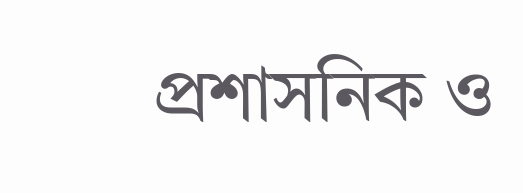প্রশাসনিক ও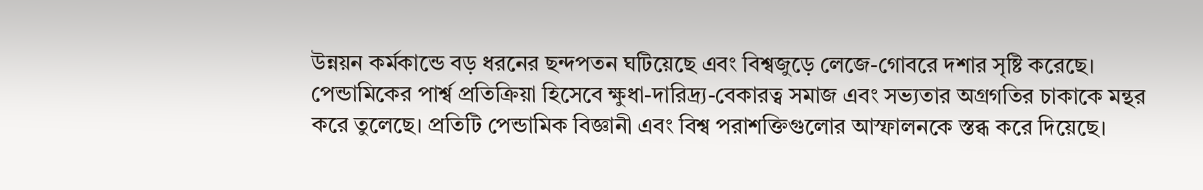উন্নয়ন কর্মকান্ডে বড় ধরনের ছন্দপতন ঘটিয়েছে এবং বিশ্বজুড়ে লেজে-গোবরে দশার সৃষ্টি করেছে। পেন্ডামিকের পার্শ্ব প্রতিক্রিয়া হিসেবে ক্ষুধা-দারিদ্র্য-বেকারত্ব সমাজ এবং সভ্যতার অগ্রগতির চাকাকে মন্থর করে তুলেছে। প্রতিটি পেন্ডামিক বিজ্ঞানী এবং বিশ্ব পরাশক্তিগুলোর আস্ফালনকে স্তব্ধ করে দিয়েছে।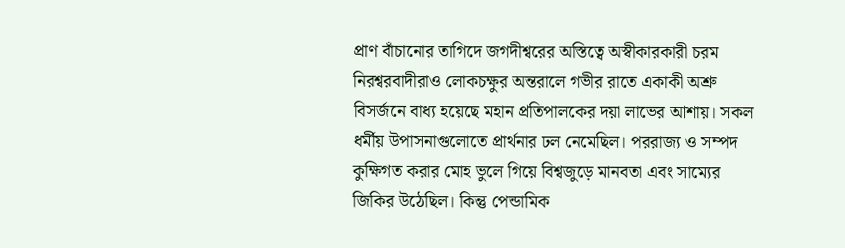প্রাণ বাঁচানোর তাগিদে জগদীশ্বরের অস্তিত্বে অস্বীকারকারী চরম নিরশ্বরবাদীরাও লোকচক্ষুর অন্তরালে গভীর রাতে একাকী অশ্রু বিসর্জনে বাধ্য হয়েছে মহান প্রতিপালকের দয়া লাভের আশায়। সকল ধর্মীয় উপাসনাগুলোতে প্রার্থনার ঢল নেমেছিল। পররাজ্য ও সম্পদ কুক্ষিগত করার মোহ ভুলে গিয়ে বিশ্বজুড়ে মানবতা এবং সাম্যের জিকির উঠেছিল। কিন্তু পেন্ডামিক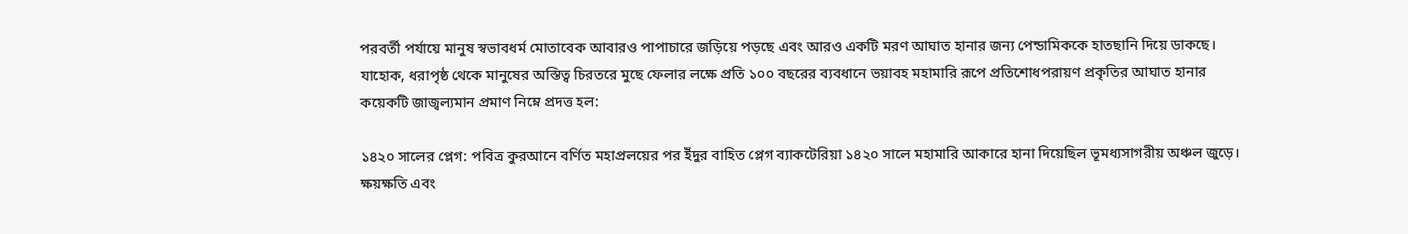পরবর্তী পর্যায়ে মানুষ স্বভাবধর্ম মোতাবেক আবারও পাপাচারে জড়িয়ে পড়ছে এবং আরও একটি মরণ আঘাত হানার জন্য পেন্ডামিককে হাতছানি দিয়ে ডাকছে। যাহোক, ধরাপৃষ্ঠ থেকে মানুষের অস্তিত্ব চিরতরে মুছে ফেলার লক্ষে প্রতি ১০০ বছরের ব্যবধানে ভয়াবহ মহামারি রূপে প্রতিশোধপরায়ণ প্রকৃতির আঘাত হানার কয়েকটি জাজ্বল্যমান প্রমাণ নিম্নে প্রদত্ত হল:

১৪২০ সালের প্লেগ: পবিত্র কুরআনে বর্ণিত মহাপ্রলয়ের পর ইঁদুর বাহিত প্লেগ ব্যাকটেরিয়া ১৪২০ সালে মহামারি আকারে হানা দিয়েছিল ভূমধ্যসাগরীয় অঞ্চল জুড়ে। ক্ষয়ক্ষতি এবং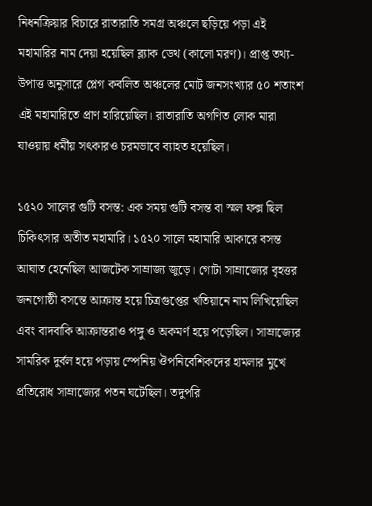নিধনক্রিয়ার বিচারে রাতারাতি সমগ্র অঞ্চলে ছড়িয়ে পড়া এই মহামারির নাম দেয়া হয়েছিল ব্ল্যাক ডেথ (কালো মরণ)। প্রাপ্ত তথ্য-উপাত্ত অনুসারে প্লেগ কবলিত অঞ্চলের মোট জনসংখ্যার ৫০ শতাংশ এই মহামারিতে প্রাণ হারিয়েছিল। রাতারাতি অগণিত লোক মারা যাওয়ায় ধর্মীয় সৎকারও চরমভাবে ব্যাহত হয়েছিল।

১৫২০ সালের গুটি বসন্ত: এক সময় গুটি বসন্ত বা স্মল ফক্স ছিল চিকিৎসার অতীত মহামারি। ১৫২০ সালে মহামারি আকারে বসন্ত আঘাত হেনেছিল আজটেক সাম্রাজ্য জুড়ে। গোটা সাম্রাজ্যের বৃহত্তর জনগোষ্ঠী বসন্তে আক্রান্ত হয়ে চিত্রগুপ্তের খতিয়ানে নাম লিখিয়েছিল এবং বাদবাকি আক্রান্তরাও পঙ্গু ও অকমর্ণ হয়ে পড়েছিল। সাম্রাজ্যের সামরিক দুর্বল হয়ে পড়ায় স্পেনিয় ঔপনিবেশিকদের হামলার মুখে প্রতিরোধ সাম্রাজ্যের পতন ঘটেছিল। তদুপরি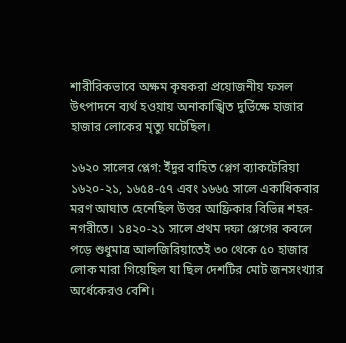শারীরিকভাবে অক্ষম কৃষকরা প্রয়োজনীয় ফসল উৎপাদনে ব্যর্থ হওয়ায় অনাকাঙ্খিত দুর্ভিক্ষে হাজার হাজার লোকের মৃত্যু ঘটেছিল।

১৬২০ সালের প্লেগ: ইঁদুর বাহিত প্লেগ ব্যাকটেরিয়া ১৬২০-২১, ১৬৫৪-৫৭ এবং ১৬৬৫ সালে একাধিকবার মরণ আঘাত হেনেছিল উত্তর আফ্রিকার বিভিন্ন শহর-নগরীতে। ১৪২০-২১ সালে প্রথম দফা প্লেগের কবলে পড়ে শুধুমাত্র আলজিরিয়াতেই ৩০ থেকে ৫০ হাজার লোক মারা গিয়েছিল যা ছিল দেশটির মোট জনসংখ্যার অর্ধেকেরও বেশি।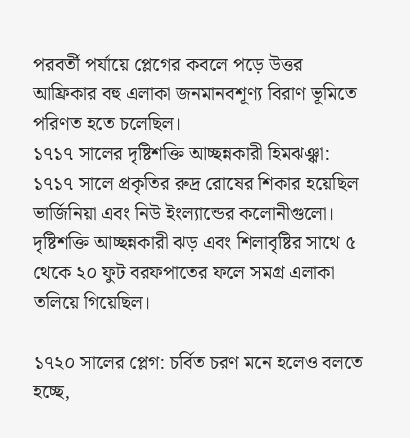পরবর্তী পর্যায়ে প্লেগের কবলে পড়ে উত্তর আফ্রিকার বহু এলাকা জনমানবশূণ্য বিরাণ ভূমিতে পরিণত হতে চলেছিল।
১৭১৭ সালের দৃষ্টিশক্তি আচ্ছন্নকারী হিমঝঞ্ঝা: ১৭১৭ সালে প্রকৃতির রুদ্র রোষের শিকার হয়েছিল ভার্জিনিয়া এবং নিউ ইংল্যান্ডের কলোনীগুলো। দৃষ্টিশক্তি আচ্ছন্নকারী ঝড় এবং শিলাবৃষ্টির সাথে ৫ থেকে ২০ ফুট বরফপাতের ফলে সমগ্র এলাকা তলিয়ে গিয়েছিল।

১৭২০ সালের প্লেগ: চর্বিত চরণ মনে হলেও বলতে হচ্ছে,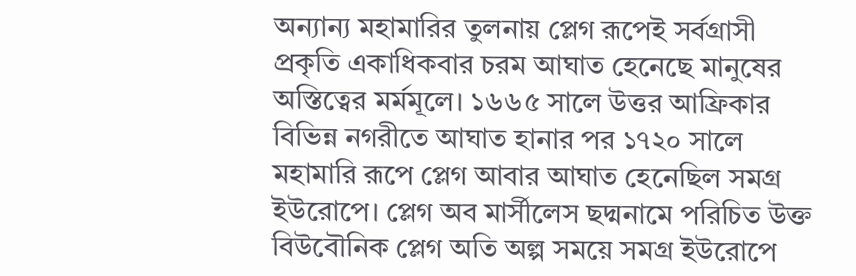অন্যান্য মহামারির তুলনায় প্লেগ রূপেই সর্বগ্রাসী প্রকৃতি একাধিকবার চরম আঘাত হেনেছে মানুষের অস্তিত্বের মর্মমূলে। ১৬৬৫ সালে উত্তর আফ্রিকার বিভিন্ন নগরীতে আঘাত হানার পর ১৭২০ সালে মহামারি রূপে প্লেগ আবার আঘাত হেনেছিল সমগ্র ইউরোপে। প্লেগ অব মার্সীলেস ছদ্মনামে পরিচিত উক্ত বিউবৌনিক প্লেগ অতি অল্প সময়ে সমগ্র ইউরোপে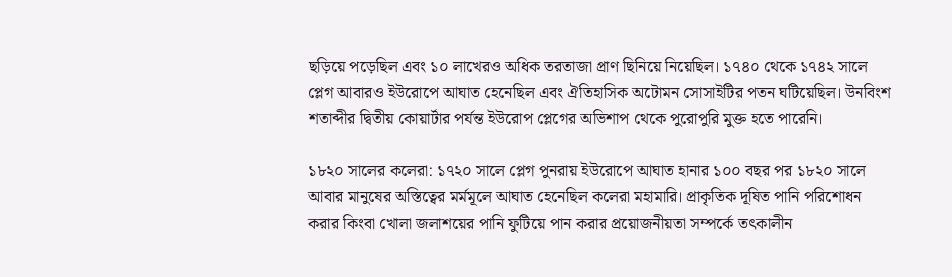ছড়িয়ে পড়েছিল এবং ১০ লাখেরও অধিক তরতাজা প্রাণ ছিনিয়ে নিয়েছিল। ১৭৪০ থেকে ১৭৪২ সালে প্লেগ আবারও ইউরোপে আঘাত হেনেছিল এবং ঐতিহাসিক অটোমন সোসাইটির পতন ঘটিয়েছিল। উনবিংশ শতাব্দীর দ্বিতীয় কোয়ার্টার পর্যন্ত ইউরোপ প্লেগের অভিশাপ থেকে পুরোপুরি মুক্ত হতে পারেনি।

১৮২০ সালের কলেরা: ১৭২০ সালে প্লেগ পুনরায় ইউরোপে আঘাত হানার ১০০ বছর পর ১৮২০ সালে আবার মানুষের অস্তিত্বের মর্মমূলে আঘাত হেনেছিল কলেরা মহামারি। প্রাকৃতিক দূষিত পানি পরিশোধন করার কিংবা খোলা জলাশয়ের পানি ফুটিয়ে পান করার প্রয়োজনীয়তা সম্পর্কে তৎকালীন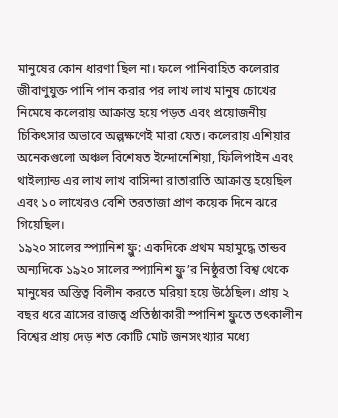মানুষের কোন ধারণা ছিল না। ফলে পানিবাহিত কলেরার জীবাণুযুক্ত পানি পান করার পর লাখ লাখ মানুষ চোখের নিমেষে কলেরায় আক্রান্ত হয়ে পড়ত এবং প্রয়োজনীয় চিকিৎসার অভাবে অল্পক্ষণেই মারা যেত। কলেরায় এশিয়ার অনেকগুলো অঞ্চল বিশেষত ইন্দোনেশিয়া, ফিলিপাইন এবং থাইল্যান্ড এর লাখ লাখ বাসিন্দা রাতারাতি আক্রান্ত হয়েছিল এবং ১০ লাখেরও বেশি তরতাজা প্রাণ কয়েক দিনে ঝরে গিয়েছিল।
১৯২০ সালের স্প্যানিশ ফ্লু: একদিকে প্রথম মহামুদ্ধে তান্ডব অন্যদিকে ১৯২০ সালের স্প্যানিশ ফ্লু’র নিষ্ঠুরতা বিশ্ব থেকে মানুষের অস্তিত্ব বিলীন করতে মরিয়া হয়ে উঠেছিল। প্রায় ২ বছর ধরে ত্রাসের রাজত্ব প্রতিষ্ঠাকারী স্পানিশ ফ্লুতে তৎকালীন বিশ্বের প্রায় দেড় শত কোটি মোট জনসংখ্যার মধ্যে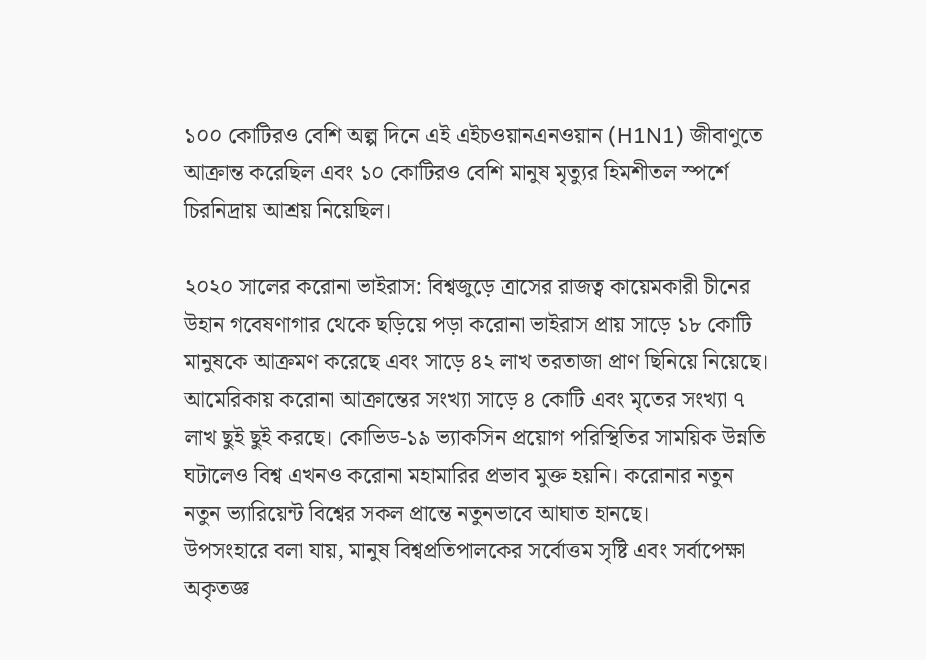১০০ কোটিরও বেশি অল্প দিনে এই এইচওয়ানএনওয়ান (H1N1) জীবাণুতে আক্রান্ত করেছিল এবং ১০ কোটিরও বেশি মানুষ মৃত্যুর হিমশীতল স্পর্শে চিরনিদ্রায় আশ্রয় নিয়েছিল।

২০২০ সালের করোনা ভাইরাস: বিশ্বজুড়ে ত্রাসের রাজত্ব কায়েমকারী চীনের উহান গবেষণাগার থেকে ছড়িয়ে পড়া করোনা ভাইরাস প্রায় সাড়ে ১৮ কোটি মানুষকে আক্রমণ করেছে এবং সাড়ে ৪২ লাখ তরতাজা প্রাণ ছিনিয়ে নিয়েছে। আমেরিকায় করোনা আক্রান্তের সংখ্যা সাড়ে ৪ কোটি এবং মৃতের সংখ্যা ৭ লাখ ছুই ছুই করছে। কোভিড-১৯ ভ্যাকসিন প্রয়োগ পরিস্থিতির সাময়িক উন্নতি ঘটালেও বিশ্ব এখনও করোনা মহামারির প্রভাব মুক্ত হয়নি। করোনার নতুন নতুন ভ্যারিয়েন্ট বিশ্বের সকল প্রান্তে নতুনভাবে আঘাত হানছে।
উপসংহারে বলা যায়, মানুষ বিশ্বপ্রতিপালকের সর্বোত্তম সৃষ্টি এবং সর্বাপেক্ষা অকৃতজ্ঞ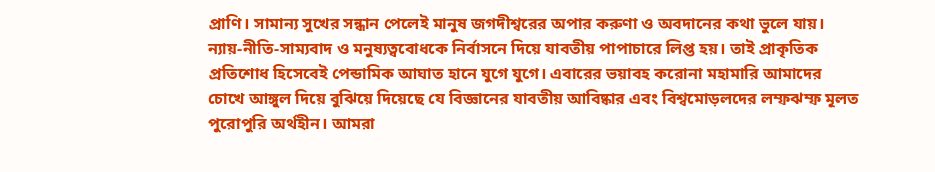প্রাণি। সামান্য সুখের সন্ধান পেলেই মানুষ জগদীশ্বরের অপার করুণা ও অবদানের কথা ভুলে যায়। ন্যায়-নীতি-সাম্যবাদ ও মনুষ্যত্ববোধকে নির্বাসনে দিয়ে যাবতীয় পাপাচারে লিপ্ত হয়। তাই প্রাকৃতিক প্রতিশোধ হিসেবেই পেন্ডামিক আঘাত হানে যুগে যুগে। এবারের ভয়াবহ করোনা মহামারি আমাদের চোখে আঙ্গুল দিয়ে বুঝিয়ে দিয়েছে যে বিজ্ঞানের যাবতীয় আবিষ্কার এবং বিশ্বমোড়লদের লম্ফঝম্ফ মূলত পুরোপুরি অর্থহীন। আমরা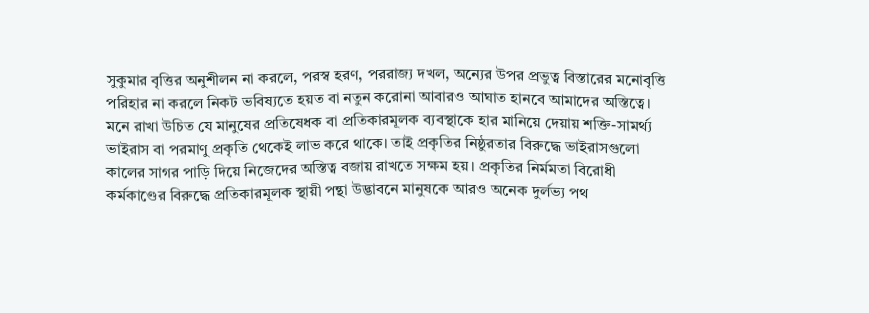সুকুমার বৃত্তির অনুশীলন না করলে, পরস্ব হরণ, পররাজ্য দখল, অন্যের উপর প্রভুত্ব বিস্তারের মনোবৃত্তি পরিহার না করলে নিকট ভবিষ্যতে হয়ত বা নতুন করোনা আবারও আঘাত হানবে আমাদের অস্তিত্বে। মনে রাখা উচিত যে মানুষের প্রতিষেধক বা প্রতিকারমূলক ব্যবস্থাকে হার মানিয়ে দেয়ায় শক্তি-সামর্থ্য ভাইরাস বা পরমাণু প্রকৃতি থেকেই লাভ করে থাকে। তাই প্রকৃতির নিষ্ঠুরতার বিরুদ্ধে ভাইরাসগুলো কালের সাগর পাড়ি দিয়ে নিজেদের অস্তিত্ব বজায় রাখতে সক্ষম হয়। প্রকৃতির নির্মমতা বিরোধী কর্মকাণ্ডের বিরুদ্ধে প্রতিকারমূলক স্থায়ী পন্থা উদ্ভাবনে মানুষকে আরও অনেক দুর্লভ্য পথ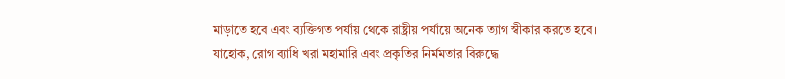মাড়াতে হবে এবং ব্যক্তিগত পর্যায় থেকে রাষ্ট্রীয় পর্যায়ে অনেক ত্যাগ স্বীকার করতে হবে।
যাহোক, রোগ ব্যাধি খরা মহামারি এবং প্রকৃতির নির্মমতার বিরুদ্ধে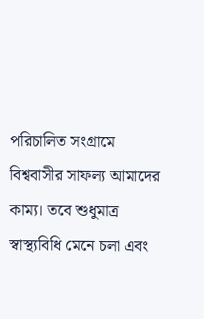পরিচালিত সংগ্রামে বিশ্ববাসীর সাফল্য আমাদের কাম্য। তবে শুধুমাত্র স্বাস্থ্যবিধি মেনে চলা এবং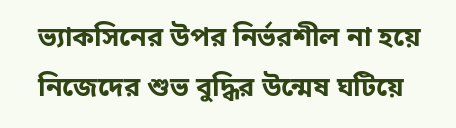ভ্যাকসিনের উপর নির্ভরশীল না হয়ে নিজেদের শুভ বুদ্ধির উন্মেষ ঘটিয়ে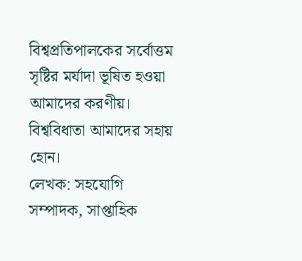বিশ্বপ্রতিপালকের সর্বোত্তম সৃষ্টির মর্যাদা ভূষিত হওয়া আমাদের করণীয়। বিশ্ববিধাতা আমাদের সহায় হোন।
লেখক: সহযোগি সম্পাদক, সাপ্তাহিক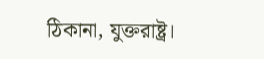ঠিকানা, যুক্তরাষ্ট্র।